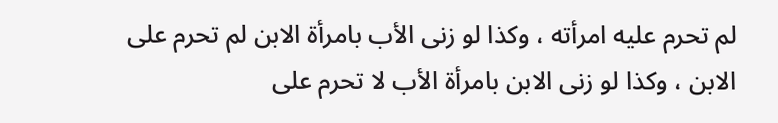لم تحرم عليه امرأته ، وكذا لو زنى الأب بامرأة الابن لم تحرم على الابن ، وكذا لو زنى الابن بامرأة الأب لا تحرم على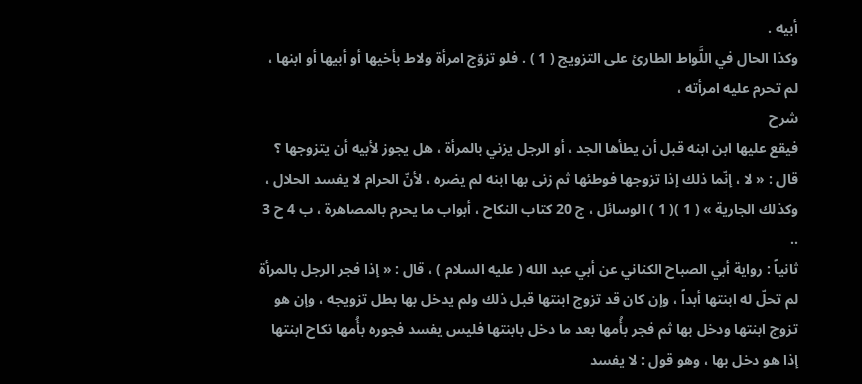أبيه .
وكذا الحال في اللَّواط الطارئ على التزويج ( 1 ) . فلو تزوّج امرأة ولاط بأخيها أو أبيها أو ابنها ، لم تحرم عليه امرأته ،
شرح
فيقع عليها ابن ابنه قبل أن يطأها الجد ، أو الرجل يزني بالمرأة ، هل يجوز لأبيه أن يتزوجها ؟ قال : « لا ، إنّما ذلك إذا تزوجها فوطئها ثم زنى بها ابنه لم يضره ، لأنّ الحرام لا يفسد الحلال ، وكذلك الجارية » ( 1 )( 1 ) الوسائل ، ج 20 كتاب النكاح ، أبواب ما يحرم بالمصاهرة ، ب 4 ح 3 ..
ثانياً : رواية أبي الصباح الكناني عن أبي عبد الله ( عليه السلام ) ، قال : « إذا فجر الرجل بالمرأة لم تحلّ له ابنتها أبداً ، وإن كان قد تزوج ابنتها قبل ذلك ولم يدخل بها بطل تزويجه ، وإن هو تزوج ابنتها ودخل بها ثم فجر بأُمها بعد ما دخل بابنتها فليس يفسد فجوره بأُمها نكاح ابنتها إذا هو دخل بها ، وهو قول : لا يفسد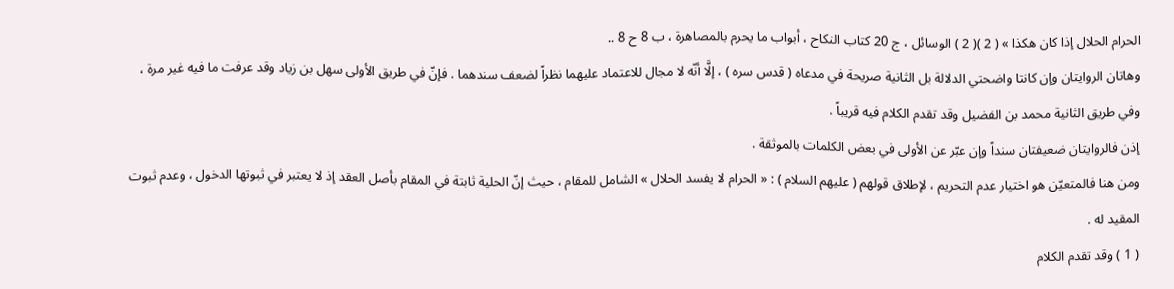الحرام الحلال إذا كان هكذا » ( 2 )( 2 ) الوسائل ، ج 20 كتاب النكاح ، أبواب ما يحرم بالمصاهرة ، ب 8 ح 8 ..
وهاتان الروايتان وإن كانتا واضحتي الدلالة بل الثانية صريحة في مدعاه ( قدس سره ) ، إلَّا أنّه لا مجال للاعتماد عليهما نظراً لضعف سندهما . فإنّ في طريق الأولى سهل بن زياد وقد عرفت ما فيه غير مرة ، وفي طريق الثانية محمد بن الفضيل وقد تقدم الكلام فيه قريباً .
إذن فالروايتان ضعيفتان سنداً وإن عبّر عن الأولى في بعض الكلمات بالموثقة .
ومن هنا فالمتعيّن هو اختيار عدم التحريم ، لإطلاق قولهم ( عليهم السلام ) : « الحرام لا يفسد الحلال » الشامل للمقام ، حيث إنّ الحلية ثابتة في المقام بأصل العقد إذ لا يعتبر في ثبوتها الدخول ، وعدم ثبوت المقيد له .
( 1 ) وقد تقدم الكلام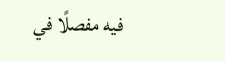فيه مفصلًا في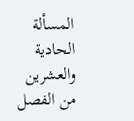المسألة الحادية والعشرين من الفصل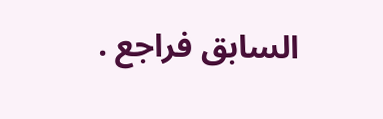السابق فراجع .